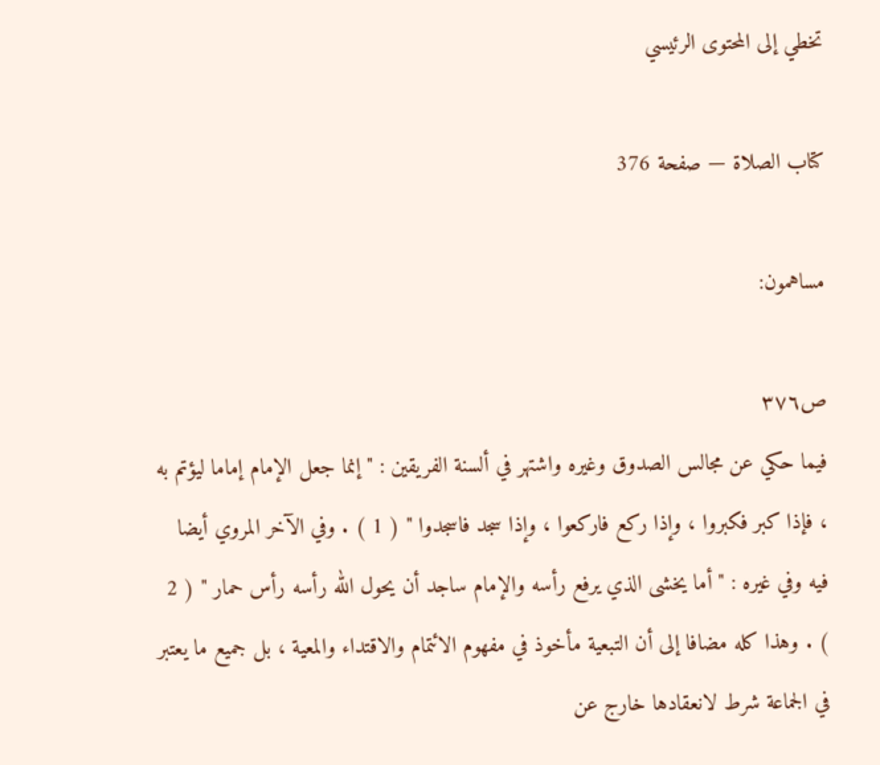تخطي إلى المحتوى الرئيسي

كتاب الصلاة — صفحة 376

مساهمون:

ص٣٧٦
فيما حكي عن مجالس الصدوق وغيره واشتهر في ألسنة الفريقين : " إنما جعل الإمام إماما ليؤتم به ، فإذا كبر فكبروا ، وإذا ركع فاركعوا ، وإذا سجد فاسجدوا " ( 1 ) . وفي الآخر المروي أيضا فيه وفي غيره : " أما يخشى الذي يرفع رأسه والإمام ساجد أن يحول الله رأسه رأس حمار " ( 2 ) . وهذا كله مضافا إلى أن التبعية مأخوذ في مفهوم الائتمام والاقتداء والمعية ، بل جميع ما يعتبر في الجماعة شرط لانعقادها خارج عن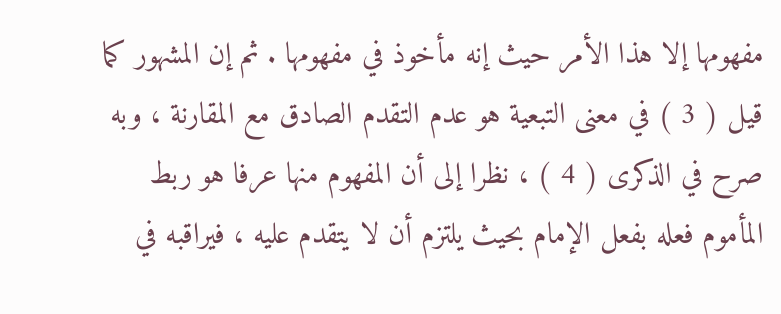مفهومها إلا هذا الأمر حيث إنه مأخوذ في مفهومها . ثم إن المشهور كما قيل ( 3 ) في معنى التبعية هو عدم التقدم الصادق مع المقارنة ، وبه صرح في الذكرى ( 4 ) ، نظرا إلى أن المفهوم منها عرفا هو ربط المأموم فعله بفعل الإمام بحيث يلتزم أن لا يتقدم عليه ، فيراقبه في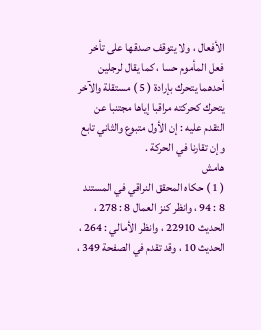الأفعال ، ولا يتوقف صدقها على تأخر فعل المأموم حسا ، كما يقال لرجلين أحدهما يتحرك بإرادة ( 5 ) مستقلة والآخر يتحرك كحركته مراقبا إياها مجتنبا عن التقدم عليه : إن الأول متبوع والثاني تابع وإن تقارنا في الحركة .
هامش
( 1 ) حكاه المحقق النراقي في المستند 8 : 94 ، وانظر كنز العمال 8 : 278 ، الحديث 22910 ، وانظر الأمالي : 264 ، الحديث 10 ، وقد تقدم في الصفحة 349 ،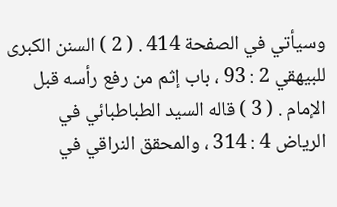وسيأتي في الصفحة 414 . ( 2 ) السنن الكبرى للبيهقي 2 : 93 ، باب إثم من رفع رأسه قبل الإمام . ( 3 ) قاله السيد الطباطبائي في الرياض 4 : 314 ، والمحقق النراقي في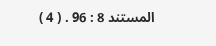المستند 8 : 96 . ( 4 )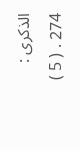الذكرى : 274 . ( 5 )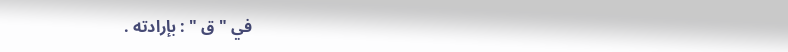في " ق " : بإرادته .